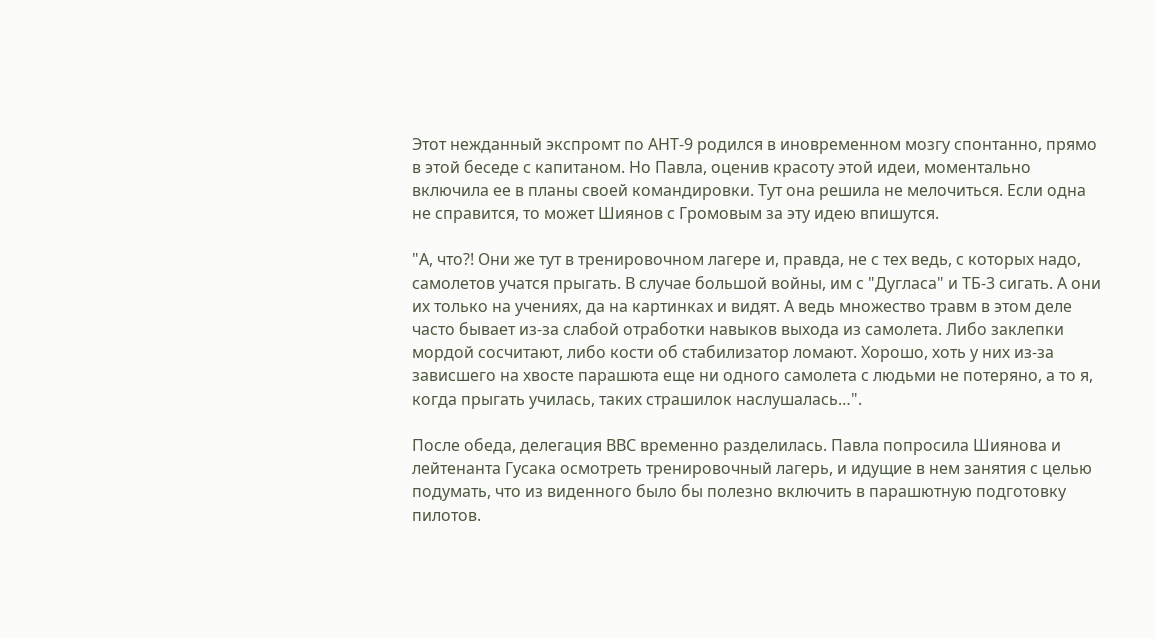Этот нежданный экспромт по АНТ-9 родился в иновременном мозгу спонтанно, прямо в этой беседе с капитаном. Но Павла, оценив красоту этой идеи, моментально включила ее в планы своей командировки. Тут она решила не мелочиться. Если одна не справится, то может Шиянов с Громовым за эту идею впишутся.

"А, что?! Они же тут в тренировочном лагере и, правда, не с тех ведь, с которых надо, самолетов учатся прыгать. В случае большой войны, им с "Дугласа" и ТБ-3 сигать. А они их только на учениях, да на картинках и видят. А ведь множество травм в этом деле часто бывает из-за слабой отработки навыков выхода из самолета. Либо заклепки мордой сосчитают, либо кости об стабилизатор ломают. Хорошо, хоть у них из-за зависшего на хвосте парашюта еще ни одного самолета с людьми не потеряно, а то я, когда прыгать училась, таких страшилок наслушалась…".

После обеда, делегация ВВС временно разделилась. Павла попросила Шиянова и лейтенанта Гусака осмотреть тренировочный лагерь, и идущие в нем занятия с целью подумать, что из виденного было бы полезно включить в парашютную подготовку пилотов.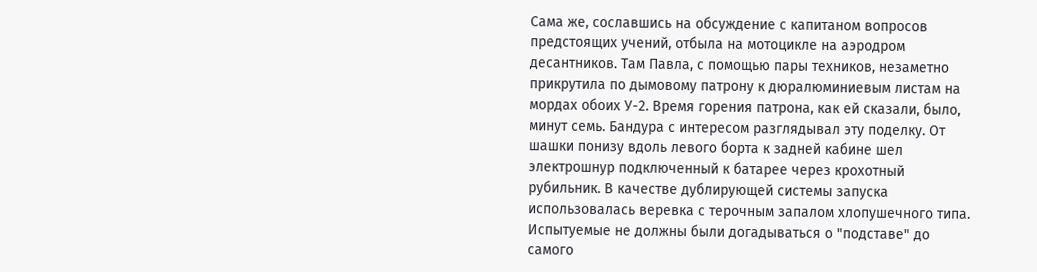Сама же, сославшись на обсуждение с капитаном вопросов предстоящих учений, отбыла на мотоцикле на аэродром десантников. Там Павла, с помощью пары техников, незаметно прикрутила по дымовому патрону к дюралюминиевым листам на мордах обоих У-2. Время горения патрона, как ей сказали, было, минут семь. Бандура с интересом разглядывал эту поделку. От шашки понизу вдоль левого борта к задней кабине шел электрошнур подключенный к батарее через крохотный рубильник. В качестве дублирующей системы запуска использовалась веревка с терочным запалом хлопушечного типа. Испытуемые не должны были догадываться о "подставе" до самого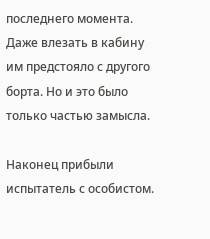последнего момента. Даже влезать в кабину им предстояло с другого борта. Но и это было только частью замысла.

Наконец прибыли испытатель с особистом.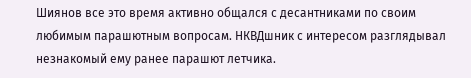Шиянов все это время активно общался с десантниками по своим любимым парашютным вопросам. НКВДшник с интересом разглядывал незнакомый ему ранее парашют летчика.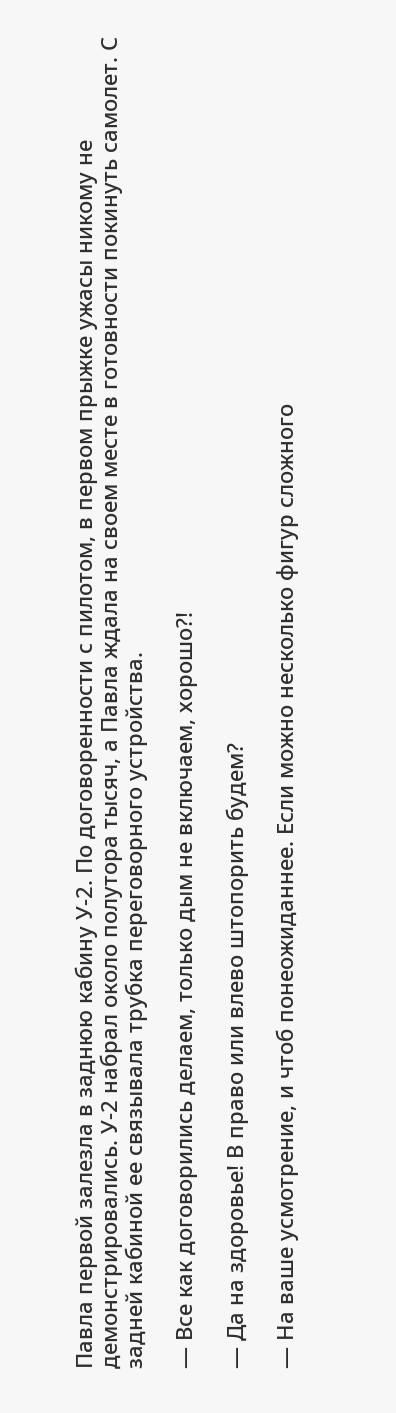Павла первой залезла в заднюю кабину У-2. По договоренности с пилотом, в первом прыжке ужасы никому не демонстрировались. У-2 набрал около полутора тысяч, а Павла ждала на своем месте в готовности покинуть самолет. С задней кабиной ее связывала трубка переговорного устройства.

— Все как договорились делаем, только дым не включаем, хорошо?!

— Да на здоровье! В право или влево штопорить будем?

— На ваше усмотрение, и чтоб понеожиданнее. Если можно несколько фигур сложного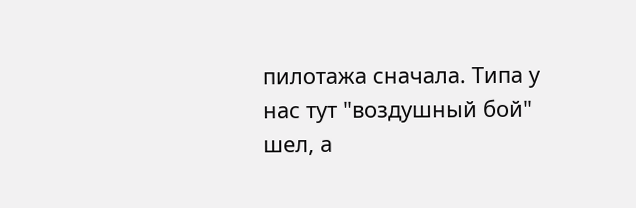пилотажа сначала. Типа у нас тут "воздушный бой" шел, а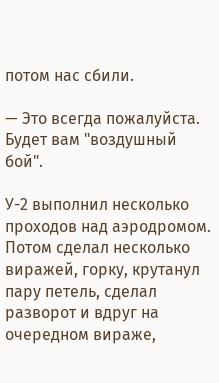потом нас сбили.

— Это всегда пожалуйста. Будет вам "воздушный бой".

У-2 выполнил несколько проходов над аэродромом. Потом сделал несколько виражей, горку, крутанул пару петель, сделал разворот и вдруг на очередном вираже,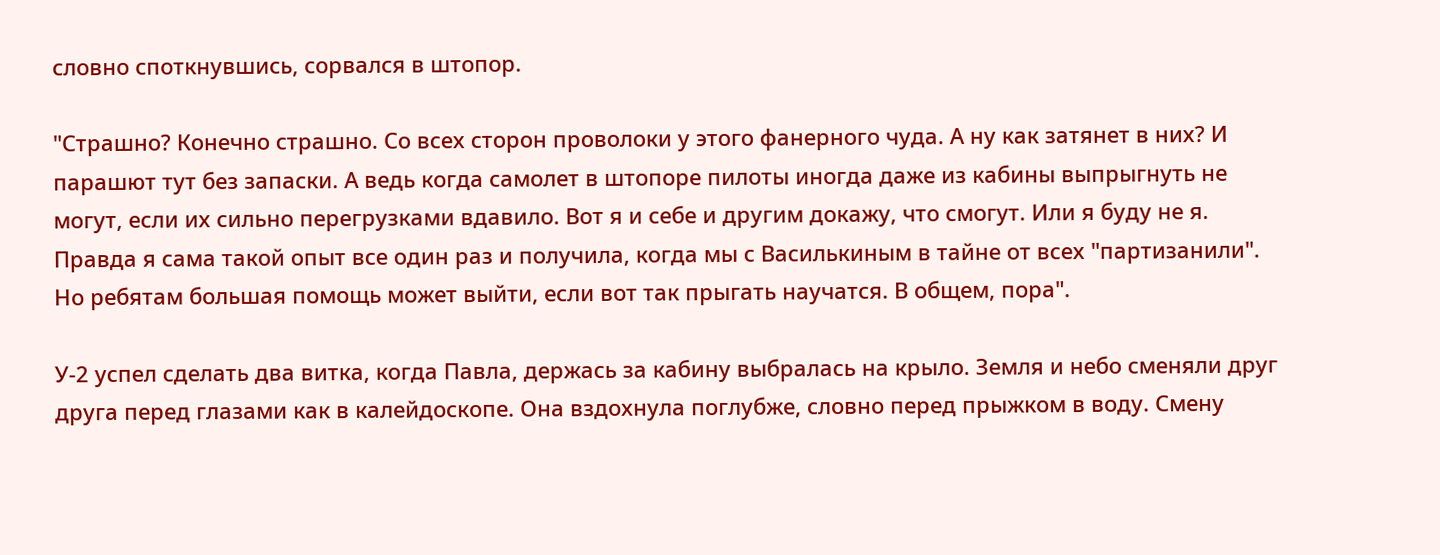словно споткнувшись, сорвался в штопор.

"Страшно? Конечно страшно. Со всех сторон проволоки у этого фанерного чуда. А ну как затянет в них? И парашют тут без запаски. А ведь когда самолет в штопоре пилоты иногда даже из кабины выпрыгнуть не могут, если их сильно перегрузками вдавило. Вот я и себе и другим докажу, что смогут. Или я буду не я. Правда я сама такой опыт все один раз и получила, когда мы с Василькиным в тайне от всех "партизанили". Но ребятам большая помощь может выйти, если вот так прыгать научатся. В общем, пора".

У-2 успел сделать два витка, когда Павла, держась за кабину выбралась на крыло. Земля и небо сменяли друг друга перед глазами как в калейдоскопе. Она вздохнула поглубже, словно перед прыжком в воду. Смену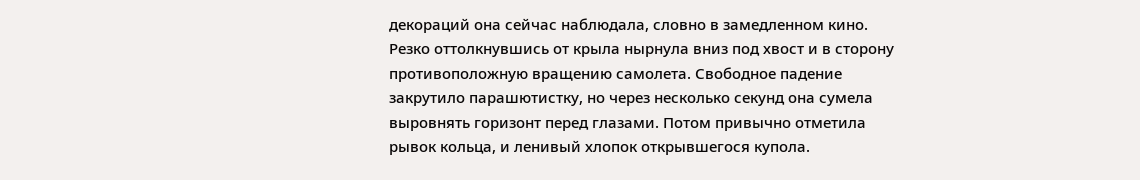декораций она сейчас наблюдала, словно в замедленном кино. Резко оттолкнувшись от крыла нырнула вниз под хвост и в сторону противоположную вращению самолета. Свободное падение закрутило парашютистку, но через несколько секунд она сумела выровнять горизонт перед глазами. Потом привычно отметила рывок кольца, и ленивый хлопок открывшегося купола.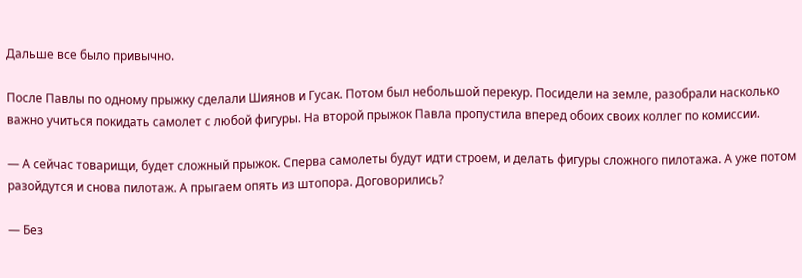Дальше все было привычно.

После Павлы по одному прыжку сделали Шиянов и Гусак. Потом был небольшой перекур. Посидели на земле, разобрали насколько важно учиться покидать самолет с любой фигуры. На второй прыжок Павла пропустила вперед обоих своих коллег по комиссии.

— А сейчас товарищи, будет сложный прыжок. Сперва самолеты будут идти строем, и делать фигуры сложного пилотажа. А уже потом разойдутся и снова пилотаж. А прыгаем опять из штопора. Договорились?

— Без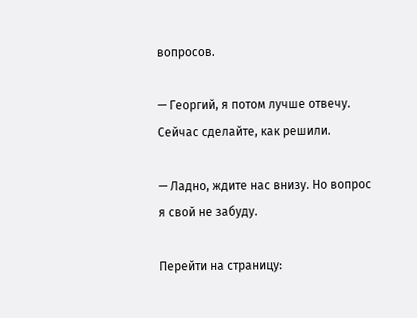вопросов.

— Георгий, я потом лучше отвечу. Сейчас сделайте, как решили.

— Ладно, ждите нас внизу. Но вопрос я свой не забуду.

Перейти на страницу: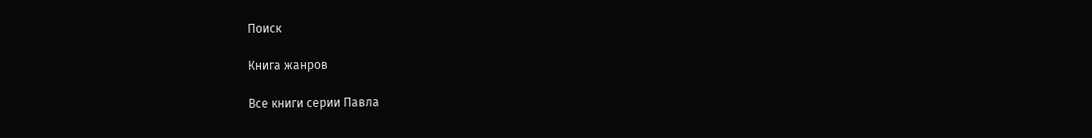Поиск

Книга жанров

Все книги серии Павла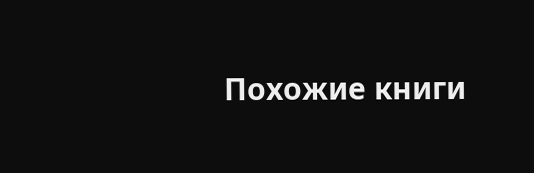Похожие книги